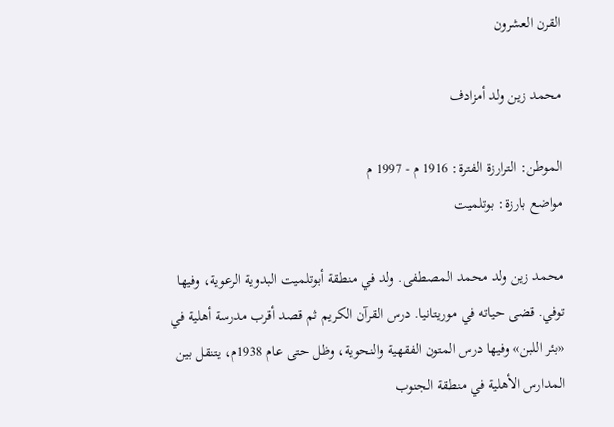القرن العشرون

محمد زين ولد أمزادف

الموطن: الترارزة الفترة: 1916 م - 1997 م
مواضع بارزة: بوتلميت

محمد زين ولد محمد المصطفى. ولد في منطقة أبوتلميت البدوية الرعوية، وفيها توفي. قضى حياته في موريتانيا. درس القرآن الكريم ثم قصد أقرب مدرسة أهلية في «بئر اللبن» وفيها درس المتون الفقهية والنحوية، وظل حتى عام 1938م، يتنقل بين المدارس الأهلية في منطقة الجنوب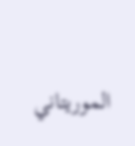الموريتاني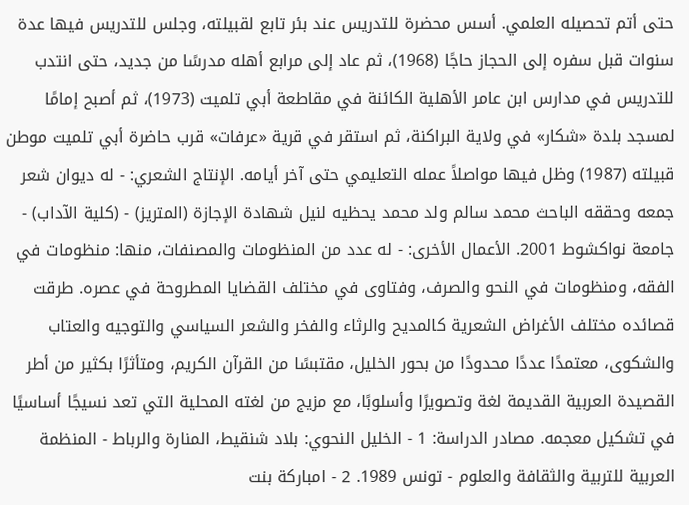حتى أتم تحصيله العلمي. أسس محضرة للتدريس عند بئر تابع لقبيلته، وجلس للتدريس فيها عدة سنوات قبل سفره إلى الحجاز حاجًا (1968)، ثم عاد إلى مرابع أهله مدرسًا من جديد، حتى انتدب للتدريس في مدارس ابن عامر الأهلية الكائنة في مقاطعة أبي تلميت (1973)، ثم أصبح إمامًا لمسجد بلدة «شكار» في ولاية البراكنة، ثم استقر في قرية «عرفات» قرب حاضرة أبي تلميت موطن قبيلته (1987) وظل فيها مواصلاً عمله التعليمي حتى آخر أيامه. الإنتاج الشعري: - له ديوان شعر جمعه وحققه الباحث محمد سالم ولد محمد يحظيه لنيل شهادة الإجازة (المتريز) - (كلية الآداب) - جامعة نواكشوط 2001. الأعمال الأخرى: - له عدد من المنظومات والمصنفات، منها: منظومات في الفقه، ومنظومات في النحو والصرف، وفتاوى في مختلف القضايا المطروحة في عصره. طرقت قصائده مختلف الأغراض الشعرية كالمديح والرثاء والفخر والشعر السياسي والتوجيه والعتاب والشكوى، معتمدًا عددًا محدودًا من بحور الخليل، مقتبسًا من القرآن الكريم، ومتأثرًا بكثير من أطر القصيدة العربية القديمة لغة وتصويرًا وأسلوبًا، مع مزيج من لغته المحلية التي تعد نسيجًا أساسيًا في تشكيل معجمه. مصادر الدراسة: 1 - الخليل النحوي: بلاد شنقيط، المنارة والرباط - المنظمة العربية للتربية والثقافة والعلوم - تونس 1989. 2 - امباركة بنت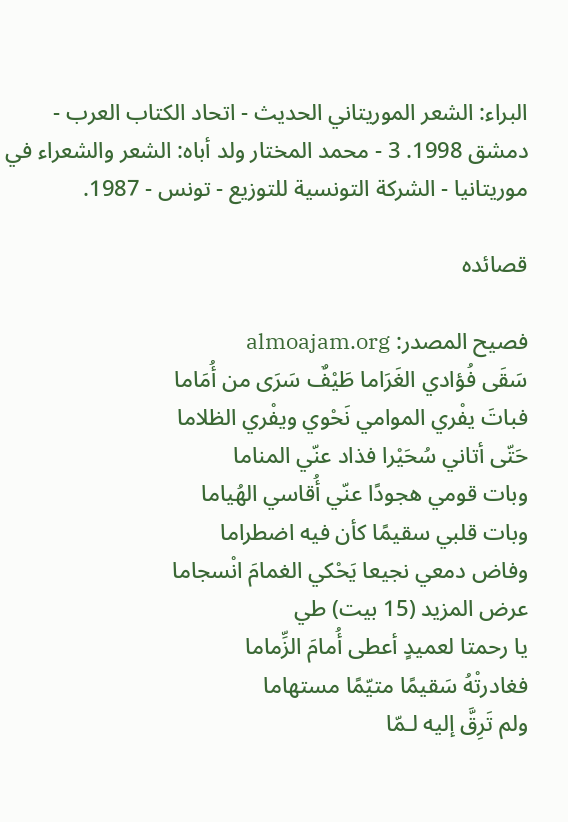البراء: الشعر الموريتاني الحديث - اتحاد الكتاب العرب - دمشق 1998. 3 - محمد المختار ولد أباه: الشعر والشعراء في موريتانيا - الشركة التونسية للتوزيع - تونس - 1987.

قصائده

فصيح المصدر: almoajam.org
سَقَى فُؤادي الغَرَاما طَيْفٌ سَرَى من أُمَاما
فباتَ يفْري الموامي نَحْوي ويفْري الظلاما
حَتّى أتاني سُحَيْرا فذاد عنّي المناما
وبات قومي هجودًا عنّي أُقاسي الهُياما
وبات قلبي سقيمًا كأن فيه اضطراما
وفاض دمعي نجيعا يَحْكي الغمامَ انْسجاما
عرض المزيد (15 بيت) طي
يا رحمتا لعميدٍ أعطى أُمامَ الزِّماما
فغادرتْهُ سَقيمًا متيّمًا مستهاما
ولم تَرِقَّ إليه لـمّا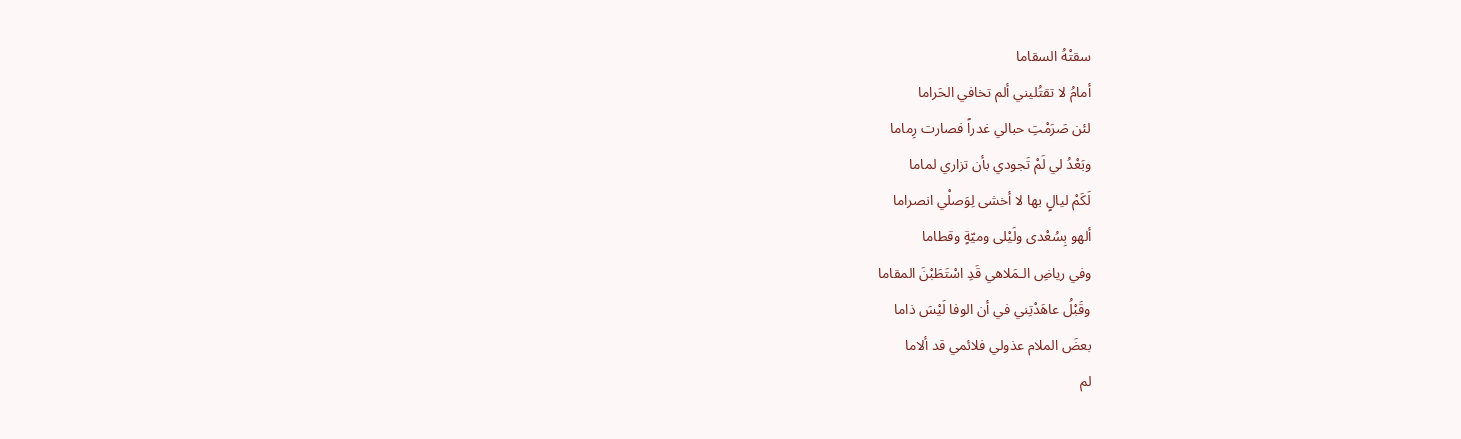سقتْهُ السقاما
أمامُ لا تقتُليني ألم تخافي الحَراما
لئن صَرَمْتِ حبالي غدراً فصارت رِماما
وبَعْدُ لي لَمْ تَجودي بأن تزاري لماما
لَكَمْ ليالٍ بها لا أخشى لِوَصلْي انصراما
ألهو بِسُعْدى ولَيْلى وميّةٍ وقطاما
وفي رياضِ الـمَلاهي قَدِ اسْتَطَبْنَ المقاما
وقَبْلُ عاهَدْتِني في أن الوفا لَيْسَ ذاما
بعضَ الملام عذولي فلائمي قد ألاما
لم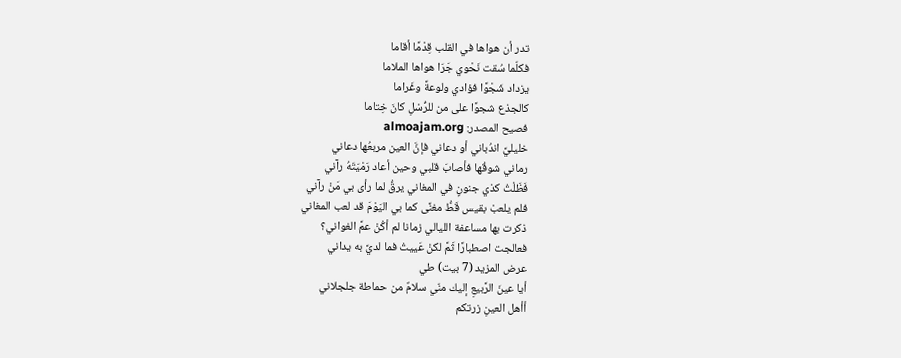تدر أن هواها في القلب قِدْمًا أقاما
فكلّما سُقت نَحْوي جَرَا هواها الملاما
يزداد شَجْوًا فؤادي ولوعةً وغَراما
كالجذع شجوًا على من للرُّسْلِ كانَ خِتاما
فصيح المصدر: almoajam.org
خليليَّ اندُباني أو دعاني فإنَّ العين مربعُها دعاني
رماني شوقُها فأصابَ قلبي وحين أعاد رَمْيَتَهُ رآني
فَظَلْتُ كذي جنونٍ في المغاني يرقُّ لما رأى بي مَنْ رآني
فلم يلعبْ بقيس قَطُّ مغنًى كما بي اليَوْمَ قد لعب المغاني
ذكرت بها مساعفة الليالي زمانا لم أكُنْ عمَّ الغواني؟
فعالجت اصطبارًا ثَمَّ لكنْ عَييتُ فما لديَّ به يداني
عرض المزيد (7 بيت) طي
أيا عينَ الرَّبيعِ إليك منّي سلامٌ من حماطة جلجلاني
أأهل العينِ زرتكم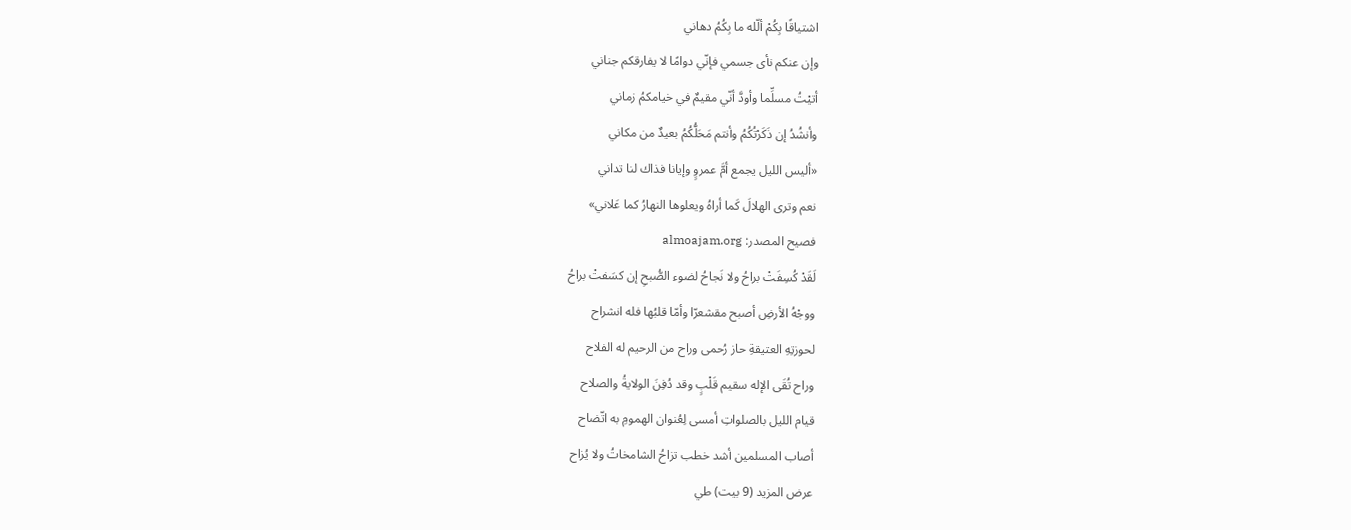اشتياقًا بِكُمْ ألّله ما بِكُمُ دهاني
وإن عنكم نأى جسمي فإنّي دوامًا لا يفارقكم جناني
أتيْتُ مسلِّما وأودَّ أنّي مقيمٌ في خيامكمُ زماني
وأنشُدُ إن ذَكَرْتُكُمُ وأنتم مَحَلُّكُمُ بعيدٌ من مكاني
«أليس الليل يجمع أمَّ عمروٍ وإيانا فذاك لنا تداني
نعم وترى الهلالَ كَما أراهُ ويعلوها النهارُ كما عَلاني»
فصيح المصدر: almoajam.org
لَقَدْ كُسِفَتْ براحُ ولا نَجاحُ لضوء الصُّبحِ إن كسَفتْ براحُ
ووجْهُ الأرضِ أصبح مقشعرّا وأمّا قلبُها فله انشراح
لحوزتِهِ العتيقةِ حاز رُحمى وراح من الرحيم له الفلاح
وراح تُقَى الإله سقيم قَلْبٍ وقد دُفِنَ الولايةُ والصلاح
قيام الليل بالصلواتِ أمسى لِعُنوان الهمومِ به اتّضاح
أصاب المسلمين أشد خطب تزاحُ الشامخاتُ ولا يُزاح
عرض المزيد (9 بيت) طي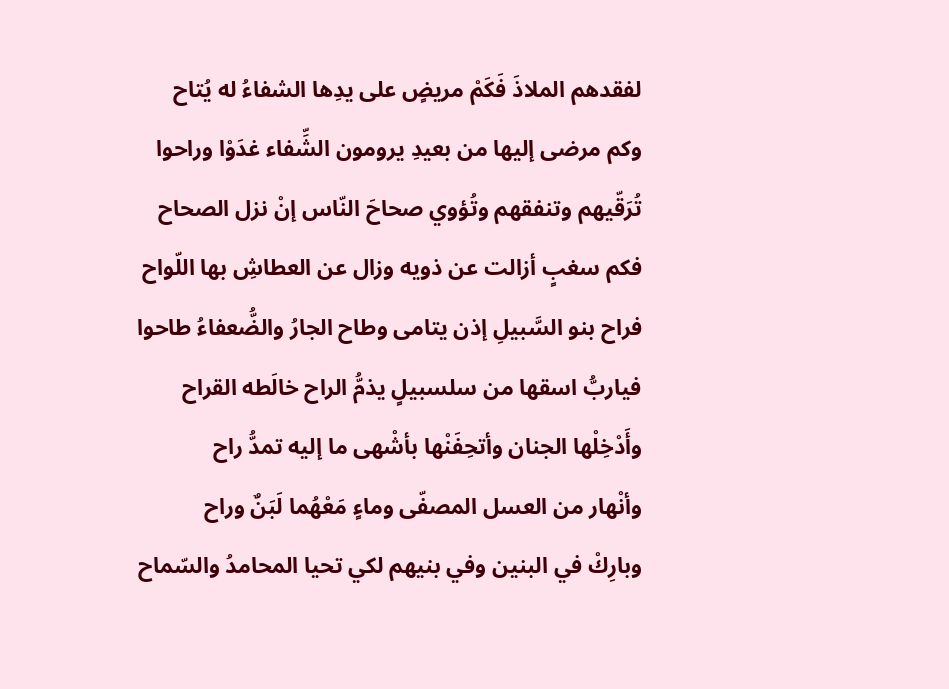لفقدهم الملاذَ فَكَمْ مريضٍ على يدِها الشفاءُ له يُتاح
وكم مرضى إليها من بعيدِ يرومون الشِّفاء غدَوْا وراحوا
تُرَقّيهم وتنفقهم وتُؤوي صحاحَ النّاس إنْ نزل الصحاح
فكم سغبٍ أزالت عن ذويه وزال عن العطاشِ بها اللّواح
فراح بنو السَّبيلِ إذن يتامى وطاح الجارُ والضُّعفاءُ طاحوا
فياربُّ اسقها من سلسبيلٍ يذمُّ الراح خالَطه القراح
وأَدْخِلْها الجنان وأتحِفَنْها بأشْهى ما إليه تمدُّ راح
وأنْهار من العسل المصفّى وماءٍ مَعْهُما لَبَنٌ وراح
وبارِكْ في البنين وفي بنيهم لكي تحيا المحامدُ والسّماح